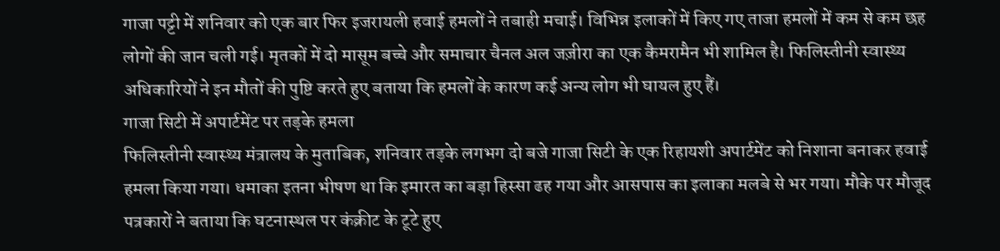गाजा पट्टी में शनिवार को एक बार फिर इजरायली हवाई हमलों ने तबाही मचाई। विभिन्न इलाकों में किए गए ताजा हमलों में कम से कम छह लोगों की जान चली गई। मृतकों में दो मासूम बच्चे और समाचार चैनल अल जज़ीरा का एक कैमरामैन भी शामिल है। फिलिस्तीनी स्वास्थ्य अधिकारियों ने इन मौतों की पुष्टि करते हुए बताया कि हमलों के कारण कई अन्य लोग भी घायल हुए हैं।
गाजा सिटी में अपार्टमेंट पर तड़के हमला
फिलिस्तीनी स्वास्थ्य मंत्रालय के मुताबिक, शनिवार तड़के लगभग दो बजे गाजा सिटी के एक रिहायशी अपार्टमेंट को निशाना बनाकर हवाई हमला किया गया। धमाका इतना भीषण था कि इमारत का बड़ा हिस्सा ढह गया और आसपास का इलाका मलबे से भर गया। मौके पर मौजूद पत्रकारों ने बताया कि घटनास्थल पर कंक्रीट के टूटे हुए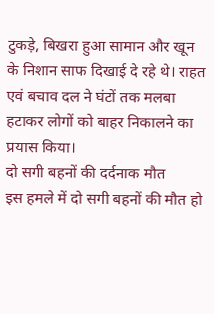टुकड़े, बिखरा हुआ सामान और खून के निशान साफ दिखाई दे रहे थे। राहत एवं बचाव दल ने घंटों तक मलबा हटाकर लोगों को बाहर निकालने का प्रयास किया।
दो सगी बहनों की दर्दनाक मौत
इस हमले में दो सगी बहनों की मौत हो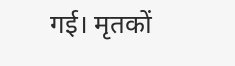गई। मृतकों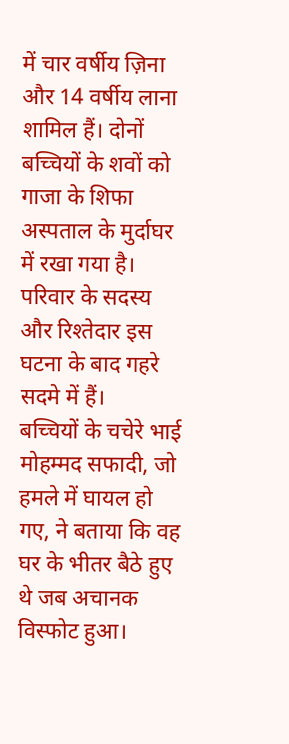में चार वर्षीय ज़िना और 14 वर्षीय लाना शामिल हैं। दोनों बच्चियों के शवों को गाजा के शिफा अस्पताल के मुर्दाघर में रखा गया है। परिवार के सदस्य और रिश्तेदार इस घटना के बाद गहरे सदमे में हैं।
बच्चियों के चचेरे भाई मोहम्मद सफादी, जो हमले में घायल हो गए, ने बताया कि वह घर के भीतर बैठे हुए थे जब अचानक विस्फोट हुआ।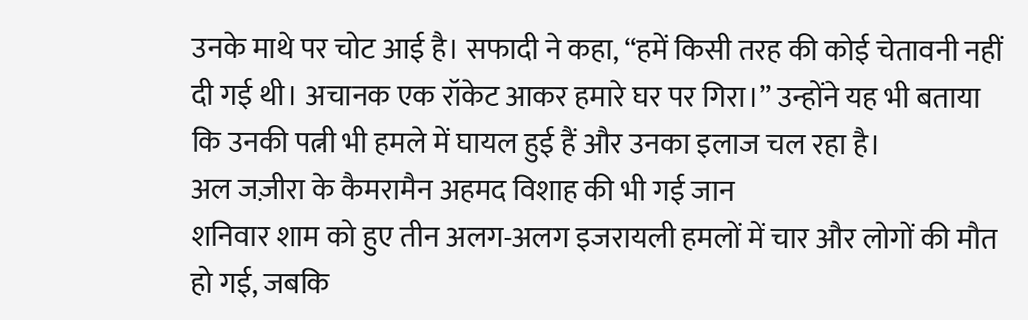उनके माथे पर चोट आई है। सफादी ने कहा, “हमें किसी तरह की कोई चेतावनी नहीं दी गई थी। अचानक एक रॉकेट आकर हमारे घर पर गिरा।” उन्होंने यह भी बताया कि उनकी पत्नी भी हमले में घायल हुई हैं और उनका इलाज चल रहा है।
अल जज़ीरा के कैमरामैन अहमद विशाह की भी गई जान
शनिवार शाम को हुए तीन अलग-अलग इजरायली हमलों में चार और लोगों की मौत हो गई, जबकि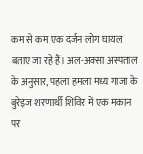कम से कम एक दर्जन लोग घायल बताए जा रहे हैं। अल-अक्सा अस्पताल के अनुसार, पहला हमला मध्य गाजा के बुरेइज शरणार्थी शिविर में एक मकान पर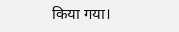किया गया।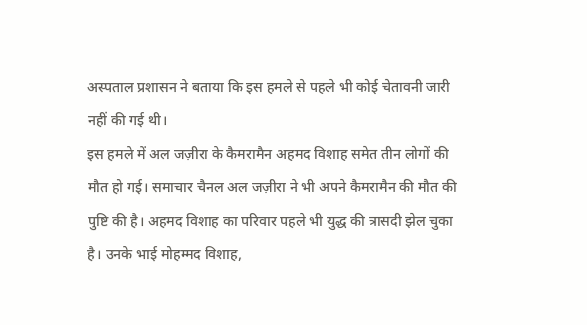अस्पताल प्रशासन ने बताया कि इस हमले से पहले भी कोई चेतावनी जारी नहीं की गई थी।
इस हमले में अल जज़ीरा के कैमरामैन अहमद विशाह समेत तीन लोगों की मौत हो गई। समाचार चैनल अल जज़ीरा ने भी अपने कैमरामैन की मौत की पुष्टि की है। अहमद विशाह का परिवार पहले भी युद्ध की त्रासदी झेल चुका है। उनके भाई मोहम्मद विशाह,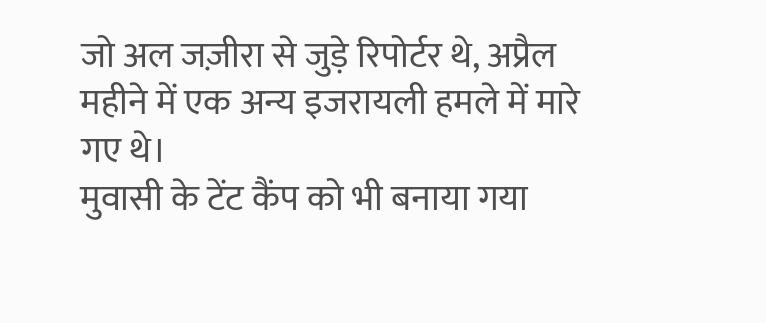जो अल जज़ीरा से जुड़े रिपोर्टर थे, अप्रैल महीने में एक अन्य इजरायली हमले में मारे गए थे।
मुवासी के टेंट कैंप को भी बनाया गया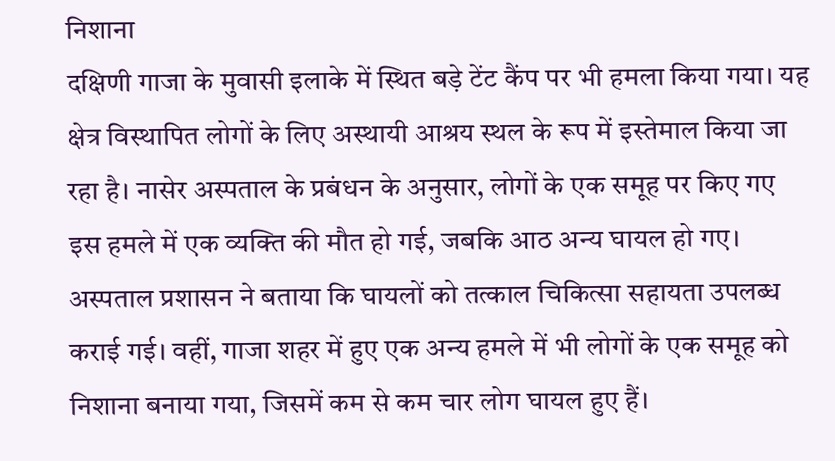निशाना
दक्षिणी गाजा के मुवासी इलाके में स्थित बड़े टेंट कैंप पर भी हमला किया गया। यह क्षेत्र विस्थापित लोगों के लिए अस्थायी आश्रय स्थल के रूप में इस्तेमाल किया जा रहा है। नासेर अस्पताल के प्रबंधन के अनुसार, लोगों के एक समूह पर किए गए इस हमले में एक व्यक्ति की मौत हो गई, जबकि आठ अन्य घायल हो गए।
अस्पताल प्रशासन ने बताया कि घायलों को तत्काल चिकित्सा सहायता उपलब्ध कराई गई। वहीं, गाजा शहर में हुए एक अन्य हमले में भी लोगों के एक समूह को निशाना बनाया गया, जिसमें कम से कम चार लोग घायल हुए हैं।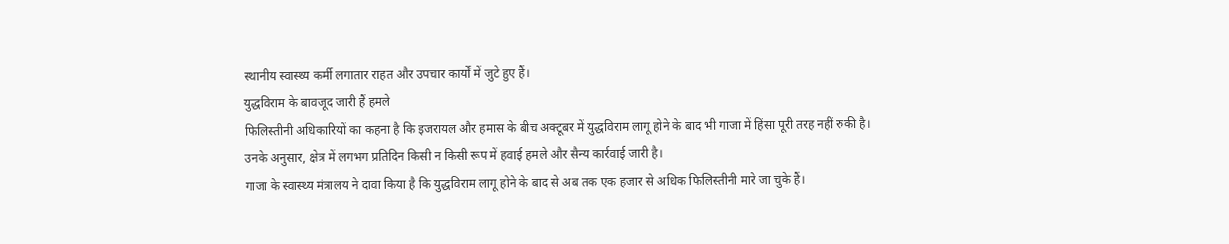स्थानीय स्वास्थ्य कर्मी लगातार राहत और उपचार कार्यों में जुटे हुए हैं।
युद्धविराम के बावजूद जारी हैं हमले
फिलिस्तीनी अधिकारियों का कहना है कि इजरायल और हमास के बीच अक्टूबर में युद्धविराम लागू होने के बाद भी गाजा में हिंसा पूरी तरह नहीं रुकी है। उनके अनुसार, क्षेत्र में लगभग प्रतिदिन किसी न किसी रूप में हवाई हमले और सैन्य कार्रवाई जारी है।
गाजा के स्वास्थ्य मंत्रालय ने दावा किया है कि युद्धविराम लागू होने के बाद से अब तक एक हजार से अधिक फिलिस्तीनी मारे जा चुके हैं।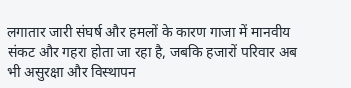लगातार जारी संघर्ष और हमलों के कारण गाजा में मानवीय संकट और गहरा होता जा रहा है, जबकि हजारों परिवार अब भी असुरक्षा और विस्थापन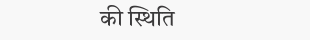की स्थिति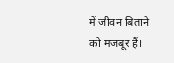में जीवन बिताने को मजबूर हैं।